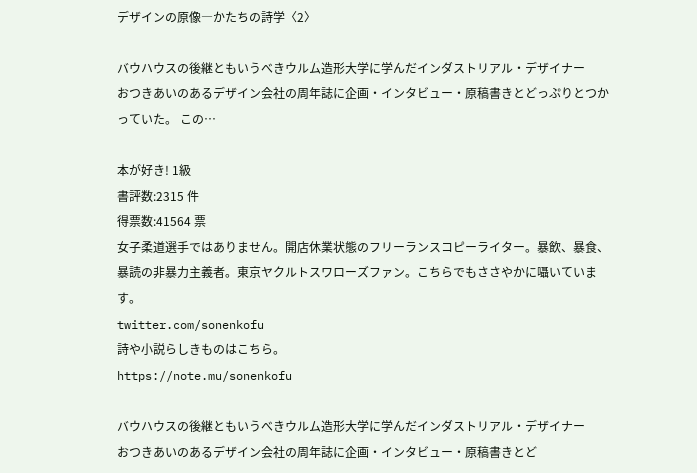デザインの原像―かたちの詩学〈2〉

バウハウスの後継ともいうべきウルム造形大学に学んだインダストリアル・デザイナー
おつきあいのあるデザイン会社の周年誌に企画・インタビュー・原稿書きとどっぷりとつかっていた。 この…

本が好き! 1級
書評数:2315 件
得票数:41564 票
女子柔道選手ではありません。開店休業状態のフリーランスコピーライター。暴飲、暴食、暴読の非暴力主義者。東京ヤクルトスワローズファン。こちらでもささやかに囁いています。
twitter.com/sonenkofu
詩や小説らしきものはこちら。
https://note.mu/sonenkofu

バウハウスの後継ともいうべきウルム造形大学に学んだインダストリアル・デザイナー
おつきあいのあるデザイン会社の周年誌に企画・インタビュー・原稿書きとど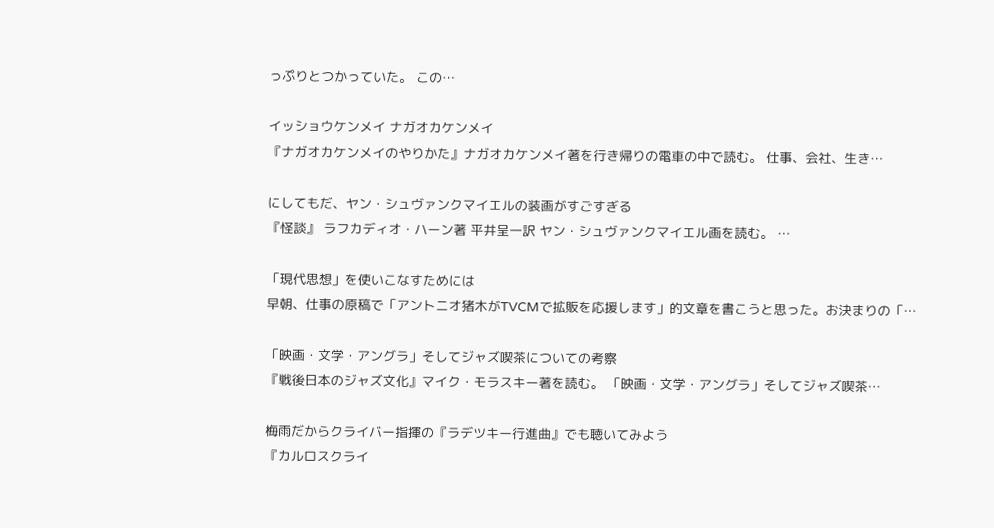っぷりとつかっていた。 この…

イッショウケンメイ ナガオカケンメイ
『ナガオカケンメイのやりかた』ナガオカケンメイ著を行き帰りの電車の中で読む。 仕事、会社、生き…

にしてもだ、ヤン・シュヴァンクマイエルの装画がすごすぎる
『怪談』 ラフカディオ・ハーン著 平井呈一訳 ヤン・シュヴァンクマイエル画を読む。 …

「現代思想」を使いこなすためには
早朝、仕事の原稿で「アントニオ猪木がTVCMで拡販を応援します」的文章を書こうと思った。お決まりの「…

「映画・文学・アングラ」そしてジャズ喫茶についての考察
『戦後日本のジャズ文化』マイク・モラスキー著を読む。 「映画・文学・アングラ」そしてジャズ喫茶…

梅雨だからクライバー指揮の『ラデツキー行進曲』でも聴いてみよう
『カルロスクライ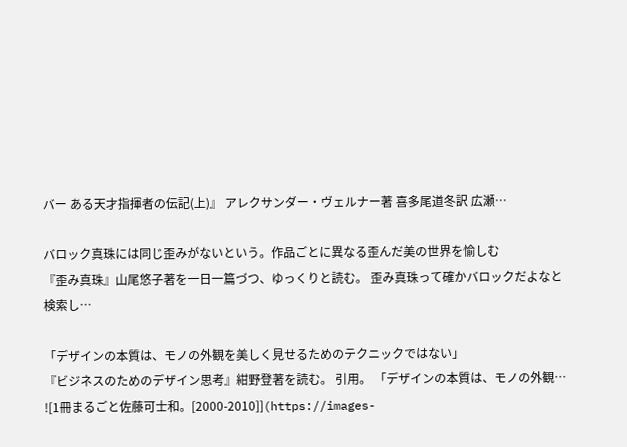バー ある天才指揮者の伝記(上)』 アレクサンダー・ヴェルナー著 喜多尾道冬訳 広瀬…

バロック真珠には同じ歪みがないという。作品ごとに異なる歪んだ美の世界を愉しむ
『歪み真珠』山尾悠子著を一日一篇づつ、ゆっくりと読む。 歪み真珠って確かバロックだよなと検索し…

「デザインの本質は、モノの外観を美しく見せるためのテクニックではない」
『ビジネスのためのデザイン思考』紺野登著を読む。 引用。 「デザインの本質は、モノの外観…
![1冊まるごと佐藤可士和。[2000-2010]](https://images-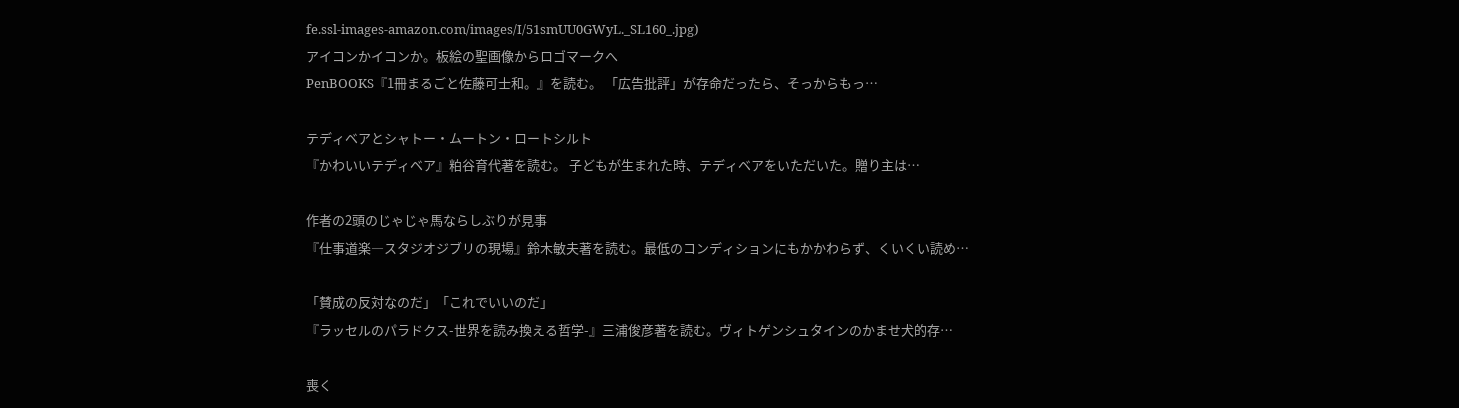fe.ssl-images-amazon.com/images/I/51smUU0GWyL._SL160_.jpg)
アイコンかイコンか。板絵の聖画像からロゴマークへ
PenBOOKS『1冊まるごと佐藤可士和。』を読む。 「広告批評」が存命だったら、そっからもっ…

テディベアとシャトー・ムートン・ロートシルト
『かわいいテディベア』粕谷育代著を読む。 子どもが生まれた時、テディベアをいただいた。贈り主は…

作者の2頭のじゃじゃ馬ならしぶりが見事
『仕事道楽―スタジオジブリの現場』鈴木敏夫著を読む。最低のコンディションにもかかわらず、くいくい読め…

「賛成の反対なのだ」「これでいいのだ」
『ラッセルのパラドクス-世界を読み換える哲学-』三浦俊彦著を読む。ヴィトゲンシュタインのかませ犬的存…

喪く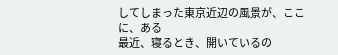してしまった東京近辺の風景が、ここに、ある
最近、寝るとき、開いているの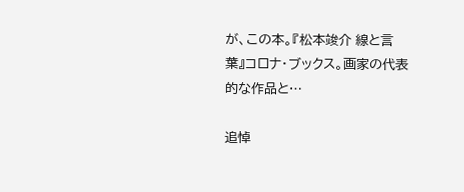が、この本。『松本竣介 線と言葉』コロナ・ブックス。画家の代表的な作品と…

追悼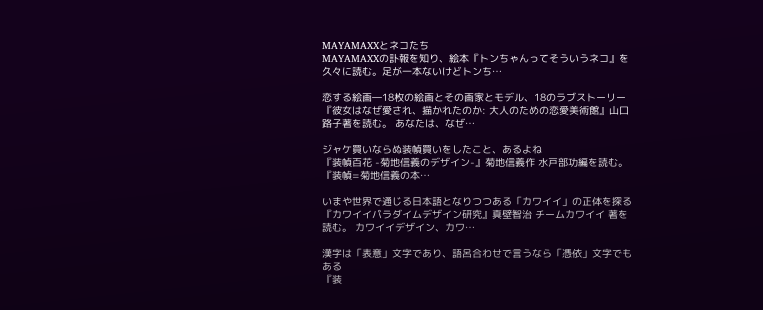MAYAMAXXとネコたち
MAYAMAXXの訃報を知り、絵本『トンちゃんってそういうネコ』を久々に読む。足が一本ないけどトンち…

恋する絵画―18枚の絵画とその画家とモデル、18のラブストーリー
『彼女はなぜ愛され、描かれたのか: 大人のための恋愛美術館』山口路子著を読む。 あなたは、なぜ…

ジャケ買いならぬ装幀買いをしたこと、あるよね
『装幀百花 -菊地信義のデザイン-』菊地信義作 水戸部功編を読む。 『装幀=菊地信義の本…

いまや世界で通じる日本語となりつつある「カワイイ」の正体を探る
『カワイイパラダイムデザイン研究』真壁智治 チームカワイイ 著を読む。 カワイイデザイン、カワ…

漢字は「表意」文字であり、語呂合わせで言うなら「憑依」文字でもある
『装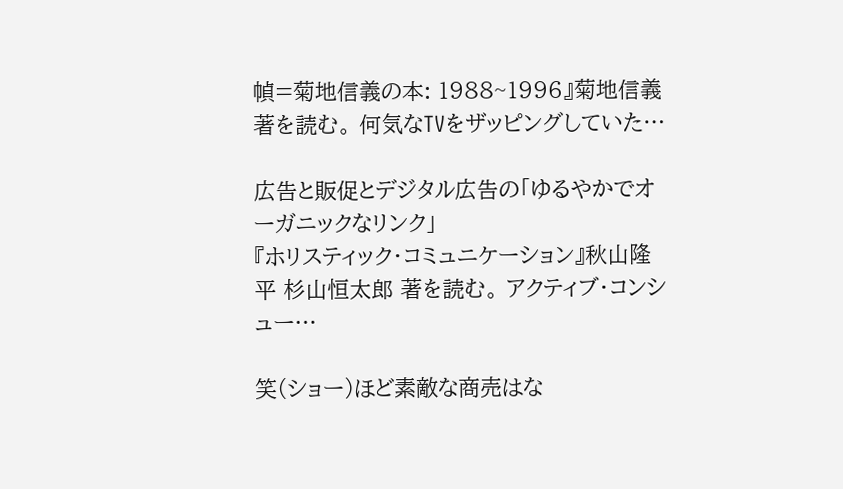幀=菊地信義の本: 1988~1996』菊地信義著を読む。 何気なTVをザッピングしていた…

広告と販促とデジタル広告の「ゆるやかでオーガニックなリンク」
『ホリスティック・コミュニケーション』秋山隆平 杉山恒太郎 著を読む。 アクティブ・コンシュー…

笑(ショー)ほど素敵な商売はな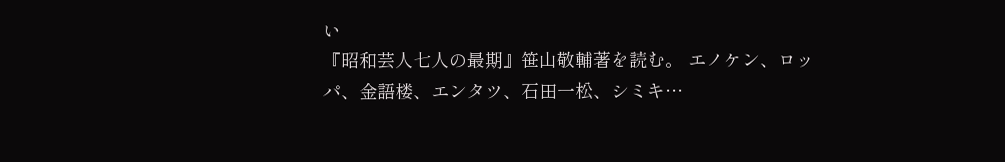い
『昭和芸人七人の最期』笹山敬輔著を読む。 エノケン、ロッパ、金語楼、エンタツ、石田一松、シミキ…